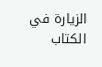الزيارة في الكتاب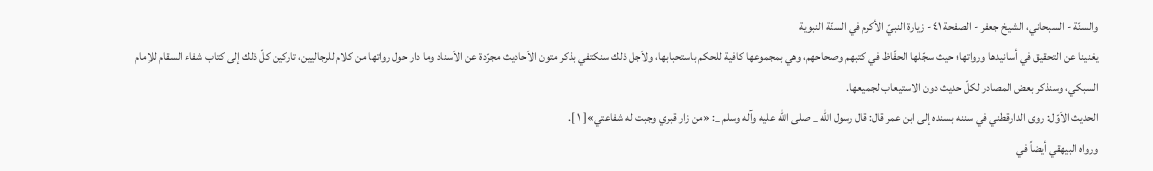والسنّة - السبحاني، الشيخ جعفر - الصفحة ٤١ - زيارة النبيّ الأكرم في السنّة النبوية
يغنينا عن التحقيق في أسانيدها ورواتها؛ حيث سجّلها الحفّاظ في كتبهم وصحاحهم، وهي بمجموعها كافية للحكم باستحبابها، ولاَجل ذلك سنكتفي بذكر متون الاَحاديث مجرّدة عن الاَسناد وما دار حول رواتها من كلام للرجاليين، تاركين كلّ ذلك إلى كتاب شفاء السقام للاِمام السبكي، وسنذكر بعض المصادر لكلّ حديث دون الاستيعاب لجميعها.
الحديث الاَوّل: روى الدارقطني في سننه بسنده إلى ابن عمر قال: قال رسول الله _ صلى الله عليه وآله وسلم _: «من زار قبري وجبت له شفاعتي»[ ١ ].
ورواه البيهقي أيضاً في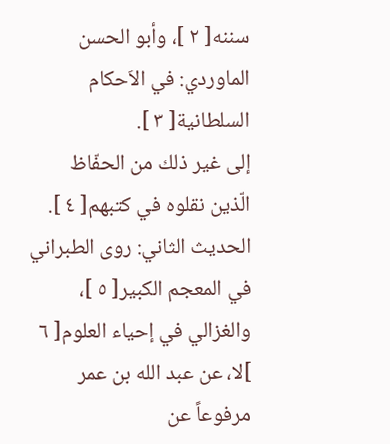سننه[ ٢ ]، وأبو الحسن الماوردي: في الاَحكام السلطانية[ ٣ ].
إلى غير ذلك من الحفّاظ الّذين نقلوه في كتبهم[ ٤ ].
الحديث الثاني: روى الطبراني في المعجم الكبير[ ٥ ]، والغزالي في إحياء العلوم[ ٦ ]لا، عن عبد الله بن عمر مرفوعاً عن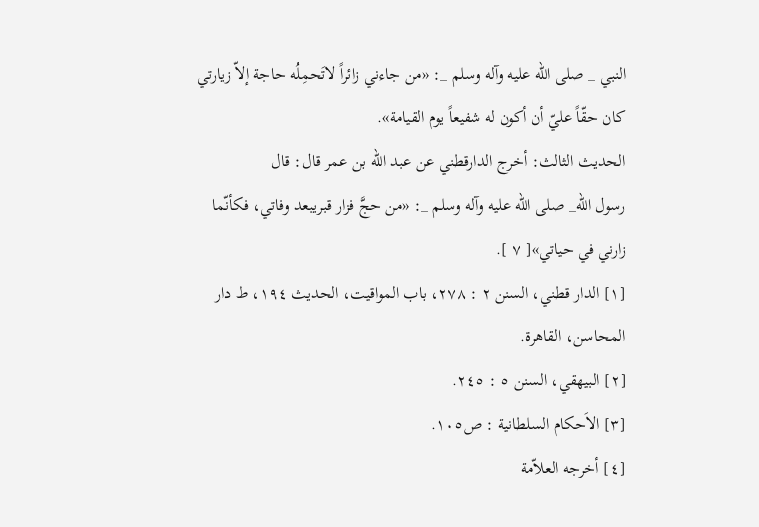النبي _ صلى الله عليه وآله وسلم _: «من جاءني زائراً لاتَحمِلُه حاجة إلاّ زيارتي كان حقّاً عليّ أن أكون له شفيعاً يوم القيامة».
الحديث الثالث: أخرج الدارقطني عن عبد الله بن عمر قال: قال
رسول الله_ صلى الله عليه وآله وسلم _: «من حجَّ فزار قبريبعد وفاتي، فكأنّما زارني في حياتي»[ ٧ ].
[١] الدار قطني، السنن ٢ : ٢٧٨، باب المواقيت، الحديث ١٩٤، ط دار المحاسن، القاهرة.
[٢] البيهقي، السنن ٥ : ٢٤٥.
[٣] الاَحكام السلطانية : ص١٠٥.
[٤] أخرجه العلاّمة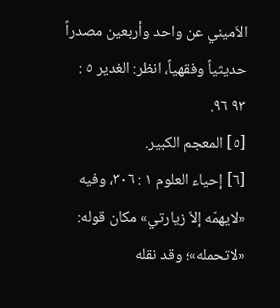الاَميني عن واحد وأربعين مصدراً حديثياً وفقهياً، انظر: الغدير ٥ : ٩٣ ٩٦.
[٥] المعجم الكبير.
[٦] إحياء العلوم ١ : ٣٠٦، وفيه «لايهمّه إلاّ زيارتي» مكان قوله: «لاتحمله»؛ وقد نقله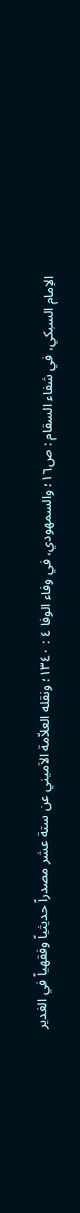الاِمام السبكي، في شفاء السقام : ص١٦؛ والسمهودي، في وفاء الوفا ٤ : ١٣٤٠؛ ونقله العلاّمة الاَميني عن ستة عشر مصدراً حديثياً وفقهياً في الغدير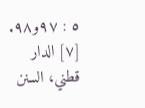٥ : ٩٧و٩٨.
[٧] الدار قطني، السنن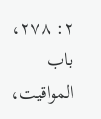٢: ٢٧٨، باب المواقيت،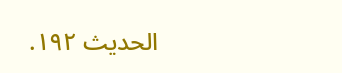الحديث ١٩٢.